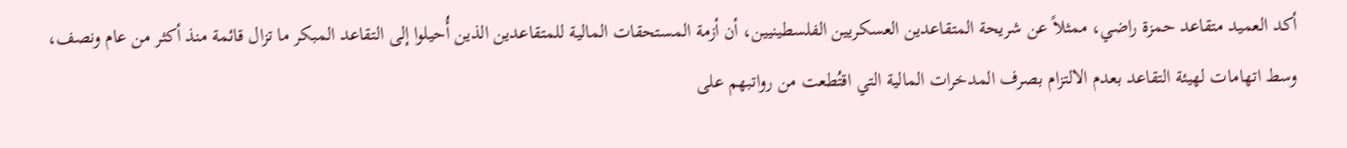أكد العميد متقاعد حمزة راضي، ممثلاً عن شريحة المتقاعدين العسكريين الفلسطينيين، أن أزمة المستحقات المالية للمتقاعدين الذين أُحيلوا إلى التقاعد المبكر ما تزال قائمة منذ أكثر من عام ونصف، وسط اتهامات لهيئة التقاعد بعدم الالتزام بصرف المدخرات المالية التي اقتُطعت من رواتبهم على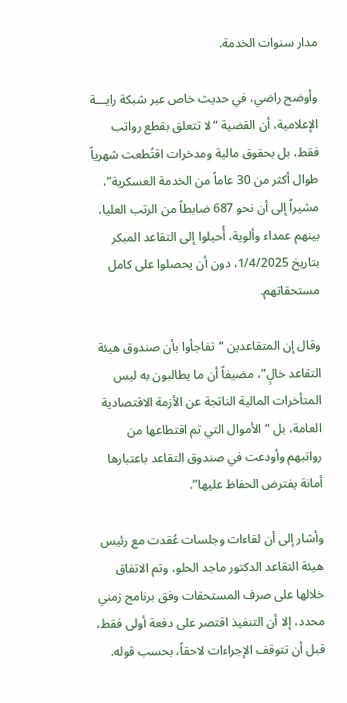مدار سنوات الخدمة.

وأوضح راضي، في حديث خاص عبر شبكة رايـــة الإعلامية، أن القضية “لا تتعلق بقطع رواتب فقط، بل بحقوق مالية ومدخرات اقتُطعت شهرياً طوال أكثر من 30 عاماً من الخدمة العسكرية”، مشيراً إلى أن نحو 687 ضابطاً من الرتب العليا، بينهم عمداء وألوية، أُحيلوا إلى التقاعد المبكر بتاريخ 1/4/2025، دون أن يحصلوا على كامل مستحقاتهم.

وقال إن المتقاعدين “تفاجأوا بأن صندوق هيئة التقاعد خالٍ”، مضيفاً أن ما يطالبون به ليس المتأخرات المالية الناتجة عن الأزمة الاقتصادية العامة، بل “الأموال التي تم اقتطاعها من رواتبهم وأودعت في صندوق التقاعد باعتبارها أمانة يفترض الحفاظ عليها”.

وأشار إلى أن لقاءات وجلسات عُقدت مع رئيس هيئة التقاعد الدكتور ماجد الحلو، وتم الاتفاق خلالها على صرف المستحقات وفق برنامج زمني محدد، إلا أن التنفيذ اقتصر على دفعة أولى فقط، قبل أن تتوقف الإجراءات لاحقاً، بحسب قوله.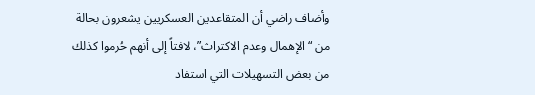وأضاف راضي أن المتقاعدين العسكريين يشعرون بحالة من “الإهمال وعدم الاكتراث”، لافتاً إلى أنهم حُرموا كذلك من بعض التسهيلات التي استفاد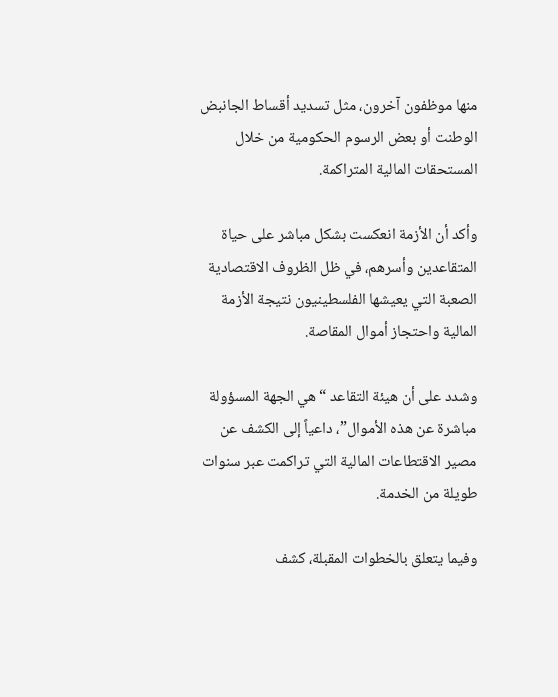منها موظفون آخرون، مثل تسديد أقساط الجانبض الوطنت أو بعض الرسوم الحكومية من خلال المستحقات المالية المتراكمة.

وأكد أن الأزمة انعكست بشكل مباشر على حياة المتقاعدين وأسرهم، في ظل الظروف الاقتصادية الصعبة التي يعيشها الفلسطينيون نتيجة الأزمة المالية واحتجاز أموال المقاصة.

وشدد على أن هيئة التقاعد “هي الجهة المسؤولة مباشرة عن هذه الأموال”، داعياً إلى الكشف عن مصير الاقتطاعات المالية التي تراكمت عبر سنوات طويلة من الخدمة.

وفيما يتعلق بالخطوات المقبلة، كشف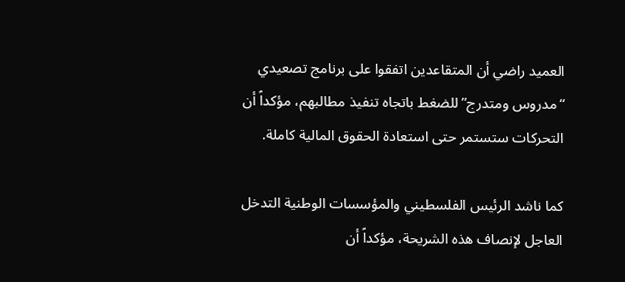العميد راضي أن المتقاعدين اتفقوا على برنامج تصعيدي “مدروس ومتدرج” للضغط باتجاه تنفيذ مطالبهم، مؤكداً أن التحركات ستستمر حتى استعادة الحقوق المالية كاملة.

كما ناشد الرئيس الفلسطيني والمؤسسات الوطنية التدخل العاجل لإنصاف هذه الشريحة، مؤكداً أن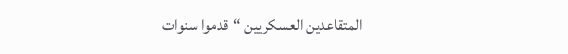المتقاعدين العسكريين “قدموا سنوات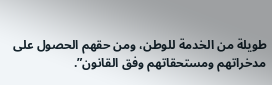طويلة من الخدمة للوطن، ومن حقهم الحصول على مدخراتهم ومستحقاتهم وفق القانون”.